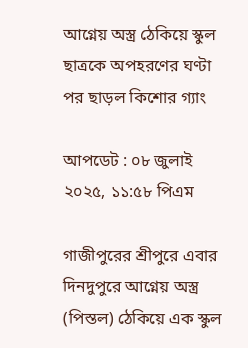আগ্নেয় অস্ত্র ঠেকিয়ে স্কুল ছাত্রকে অপহরণের ঘণ্টা পর ছাড়ল কিশোর গ্যাং

আপডেট : ০৮ জুলাই ২০২৫, ১১:৫৮ পিএম

গাজীপুরের শ্রীপুরে এবার দিনদুপুরে আগ্নেয় অস্ত্র (পিস্তল) ঠেকিয়ে এক স্কুল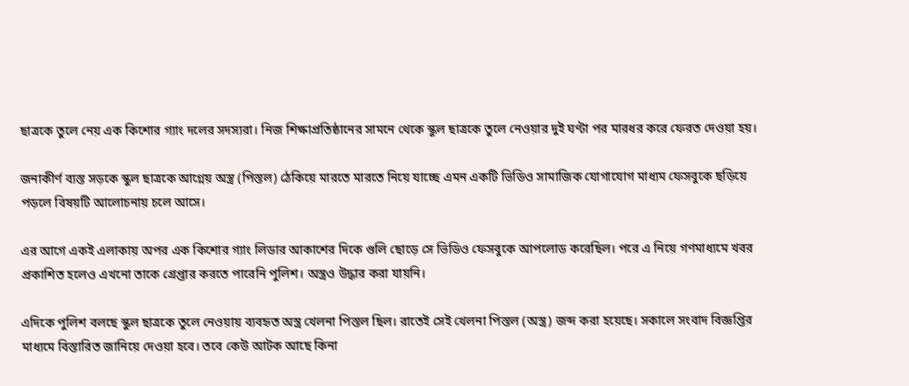ছাত্রকে তুলে নেয় এক কিশোর গ্যাং দলের সদস্যরা। নিজ শিক্ষাপ্রতিষ্ঠানের সামনে থেকে স্কুল ছাত্রকে তুলে নেওয়ার দুই ঘণ্টা পর মারধর করে ফেরত দেওয়া হয়।

জনাকীর্ণ ব্যস্ত সড়কে স্কুল ছাত্রকে আগ্নেয় অস্ত্র (পিস্তল) ঠেকিয়ে মারতে মারতে নিয়ে যাচ্ছে এমন একটি ভিডিও সামাজিক যোগাযোগ মাধ্যম ফেসবুকে ছড়িয়ে পড়লে বিষয়টি আলোচনায় চলে আসে।

এর আগে একই এলাকায় অপর এক কিশোর গ্যাং লিডার আকাশের দিকে গুলি ছোড়ে সে ভিডিও ফেসবুকে আপলোড করেছিল। পরে এ নিয়ে গণমাধ্যমে খবর প্রকাশিত হলেও এখনো তাকে গ্রেপ্তার করতে পারেনি পুলিশ। অস্ত্রও উদ্ধার করা যায়নি।

এদিকে পুলিশ বলছে স্কুল ছাত্রকে তুলে নেওয়ায় ব্যবহৃত অস্ত্র খেলনা পিস্তল ছিল। রাতেই সেই খেলনা পিস্তল (অস্ত্র) জব্দ করা হয়েছে। সকালে সংবাদ বিজ্ঞপ্তির মাধ্যমে বিস্তারিত জানিয়ে দেওয়া হবে। তবে কেউ আটক আছে কিনা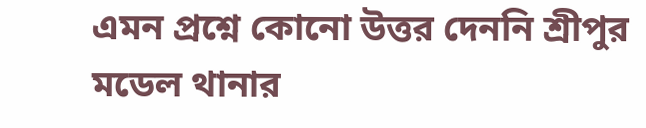এমন প্রশ্নে কোনো উত্তর দেননি শ্রীপুর মডেল থানার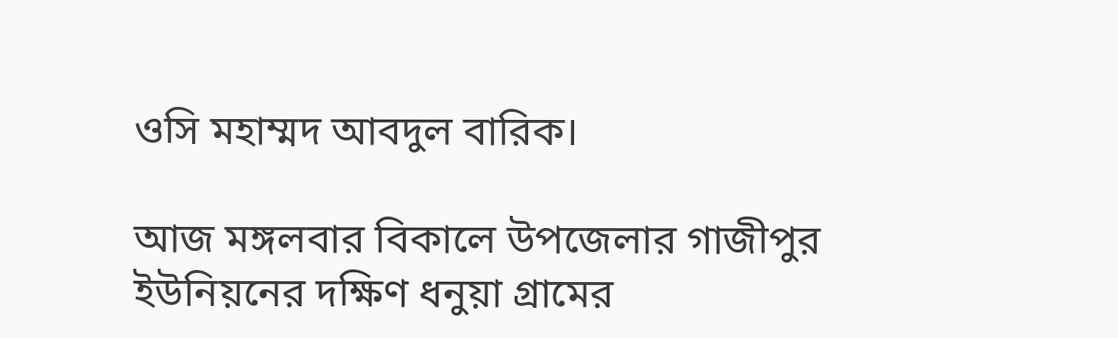ওসি মহাম্মদ আবদুল বারিক।

আজ মঙ্গলবার বিকালে উপজেলার গাজীপুর ইউনিয়নের দক্ষিণ ধনুয়া গ্রামের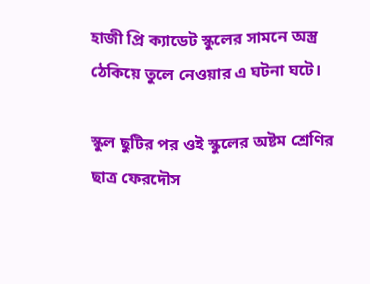হাজী প্রি ক্যাডেট স্কুলের সামনে অস্ত্র ঠেকিয়ে তুলে নেওয়ার এ ঘটনা ঘটে।

স্কুল ছুটির পর ওই স্কুলের অষ্টম শ্রেণির ছাত্র ফেরদৌস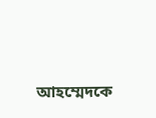আহম্মেদকে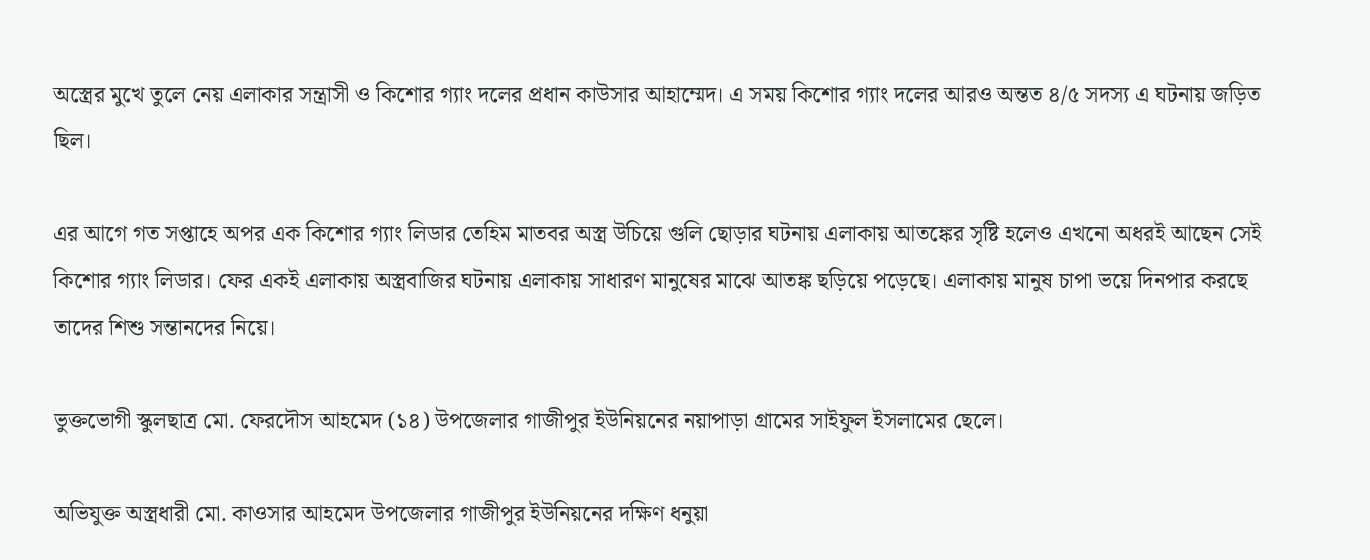অস্ত্রের মুখে তুলে নেয় এলাকার সন্ত্রাসী ও কিশোর গ্যাং দলের প্রধান কাউসার আহাম্মেদ। এ সময় কিশোর গ্যাং দলের আরও অন্তত ৪/৫ সদস্য এ ঘটনায় জড়িত ছিল।

এর আগে গত সপ্তাহে অপর এক কিশোর গ্যাং লিডার তেহিম মাতবর অস্ত্র উচিয়ে গুলি ছোড়ার ঘটনায় এলাকায় আতঙ্কের সৃষ্টি হলেও এখনো অধরই আছেন সেই কিশোর গ্যাং লিডার। ফের একই এলাকায় অস্ত্রবাজির ঘটনায় এলাকায় সাধারণ মানুষের মাঝে আতঙ্ক ছড়িয়ে পড়েছে। এলাকায় মানুষ চাপা ভয়ে দিনপার করছে তাদের শিশু সন্তানদের নিয়ে।

ভুক্তভোগী স্কুলছাত্র মো. ফেরদৌস আহমেদ (১৪) উপজেলার গাজীপুর ইউনিয়নের নয়াপাড়া গ্রামের সাইফুল ইসলামের ছেলে।

অভিযুক্ত অস্ত্রধারী মো. কাওসার আহমেদ উপজেলার গাজীপুর ইউনিয়নের দক্ষিণ ধনুয়া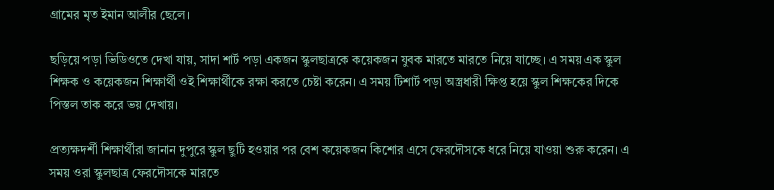গ্রামের মৃত ইমান আলীর ছেলে।

ছড়িয়ে পড়া ভিডিওতে দেখা যায়, সাদা শার্ট পড়া একজন স্কুলছাত্রকে কয়েকজন যুবক মারতে মারতে নিয়ে যাচ্ছে। এ সময় এক স্কুল শিক্ষক ও কয়েকজন শিক্ষার্থী ওই শিক্ষার্থীকে রক্ষা করতে চেষ্টা করেন। এ সময় টিশার্ট পড়া অস্ত্রধারী ক্ষিপ্ত হয়ে স্কুল শিক্ষকের দিকে পিস্তল তাক করে ভয় দেখায়।

প্রত্যক্ষদর্শী শিক্ষার্থীরা জানান দুপুরে স্কুল ছুটি হওয়ার পর বেশ কয়েকজন কিশোর এসে ফেরদৌসকে ধরে নিয়ে যাওয়া শুরু করেন। এ সময় ওরা স্কুলছাত্র ফেরদৌসকে মারতে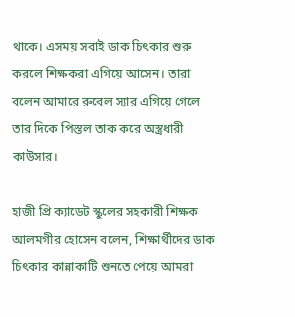থাকে। এসময় সবাই ডাক চিৎকার শুরু করলে শিক্ষকরা এগিয়ে আসেন। তারা বলেন আমারে রুবেল স্যার এগিয়ে গেলে তার দিকে পিস্তল তাক করে অস্ত্রধারী কাউসার।

হাজী প্রি ক্যাডেট স্কুলের সহকারী শিক্ষক আলমগীর হোসেন বলেন, শিক্ষার্থীদের ডাক চিৎকার কান্নাকাটি শুনতে পেয়ে আমরা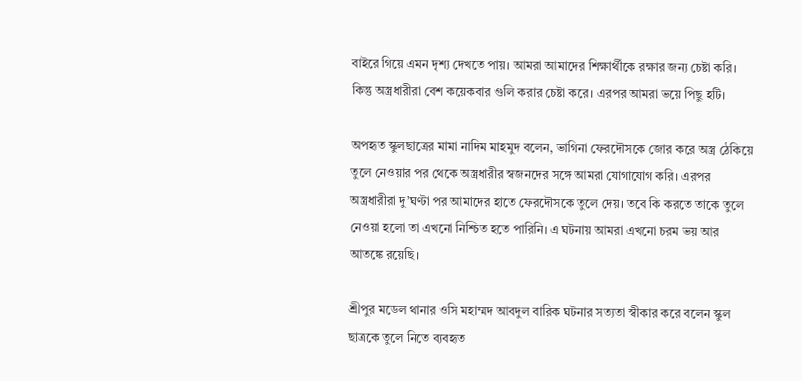বাইরে গিয়ে এমন দৃশ্য দেখতে পায়। আমরা আমাদের শিক্ষার্থীকে রক্ষার জন্য চেষ্টা করি। কিন্তু অস্ত্রধারীরা বেশ কয়েকবার গুলি করার চেষ্টা করে। এরপর আমরা ভয়ে পিছু হটি।

অপহৃত স্কুলছাত্রের মামা নাদিম মাহমুদ বলেন, ভাগিনা ফেরদৌসকে জোর করে অস্ত্র ঠেকিয়ে তুলে নেওয়ার পর থেকে অস্ত্রধারীর স্বজনদের সঙ্গে আমরা যোগাযোগ করি। এরপর অস্ত্রধারীরা দু’ঘণ্টা পর আমাদের হাতে ফেরদৌসকে তুলে দেয়। তবে কি করতে তাকে তুলে নেওয়া হলো তা এখনো নিশ্চিত হতে পারিনি। এ ঘটনায় আমরা এখনো চরম ভয় আর আতঙ্কে রয়েছি।

শ্রীপুর মডেল থানার ওসি মহাম্মদ আবদুল বারিক ঘটনার সত্যতা স্বীকার করে বলেন স্কুল ছাত্রকে তুলে নিতে ব্যবহৃত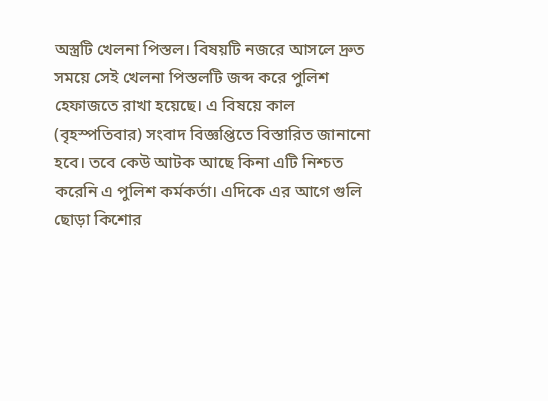অস্ত্রটি খেলনা পিস্তল। বিষয়টি নজরে আসলে দ্রুত সময়ে সেই খেলনা পিস্তলটি জব্দ করে পুলিশ হেফাজতে রাখা হয়েছে। এ বিষয়ে কাল (বৃহস্পতিবার) সংবাদ বিজ্ঞপ্তিতে বিস্তারিত জানানো হবে। তবে কেউ আটক আছে কিনা এটি নিশ্চত করেনি এ পুলিশ কর্মকর্তা। এদিকে এর আগে গুলি ছোড়া কিশোর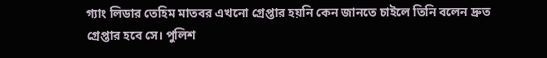গ্যাং লিডার তেহিম মাতবর এখনো গ্রেপ্তার হয়নি কেন জানতে চাইলে তিনি বলেন দ্রুত গ্রেপ্তার হবে সে। পুলিশ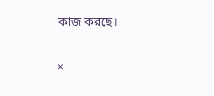কাজ করছে।

×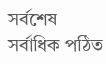সর্বশেষ সর্বাধিক পঠিত